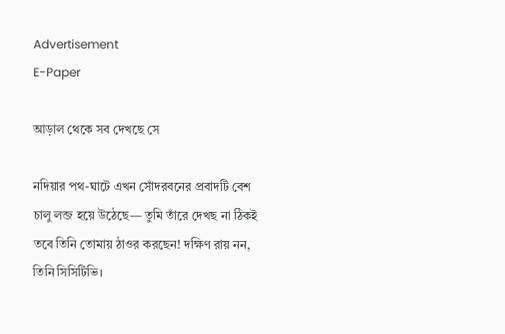Advertisement
E-Paper

আড়াল থেকে সব দেখছে সে

নদিয়ার পথ-ঘাটে এখন সোঁদরবনের প্রবাদটি বেশ চালু লব্জ হয়ে উঠেছে— তুমি তাঁরে দেখছ না ঠিকই তবে তিনি তোমায় ঠাওর করছেন! দক্ষিণ রায় নন, তিনি সিসিটিভি।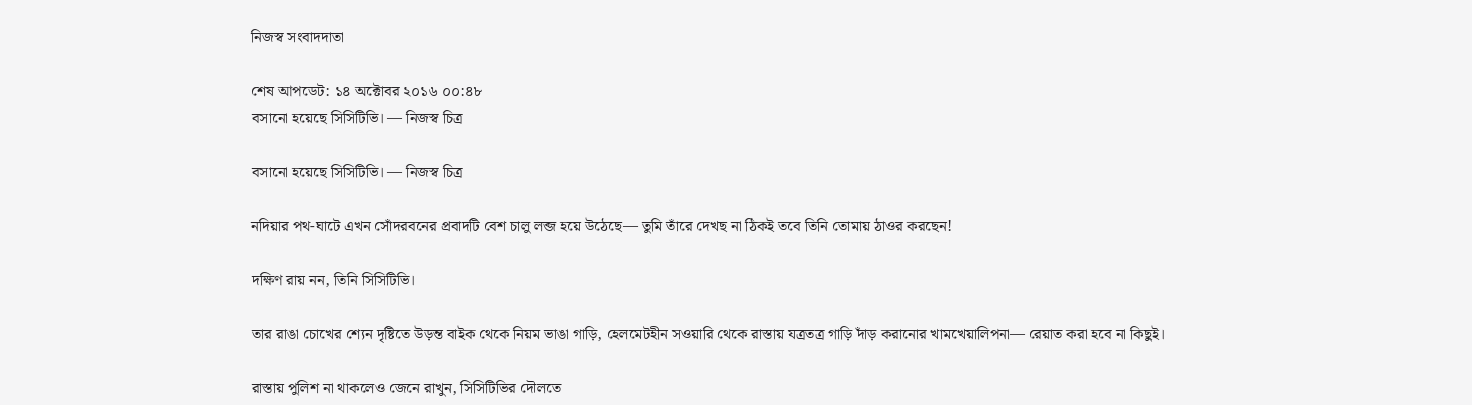নিজস্ব সংবাদদাতা

শেষ আপডেট: ১৪ অক্টোবর ২০১৬ ০০:৪৮
বসানো হয়েছে সিসিটিভি। — নিজস্ব চিত্র

বসানো হয়েছে সিসিটিভি। — নিজস্ব চিত্র

নদিয়ার পথ-ঘাটে এখন সোঁদরবনের প্রবাদটি বেশ চালু লব্জ হয়ে উঠেছে— তুমি তাঁরে দেখছ না ঠিকই তবে তিনি তোমায় ঠাওর করছেন!

দক্ষিণ রায় নন, তিনি সিসিটিভি।

তার রাঙা চোখের শ্যেন দৃষ্টিতে উড়ন্ত বাইক থেকে নিয়ম ভাঙা গাড়ি, হেলমেটহীন সওয়ারি থেকে রাস্তায় যত্রতত্র গাড়ি দাঁড় করানোর খামখেয়ালিপনা— রেয়াত করা হবে না কিছুই।

রাস্তায় পুলিশ না থাকলেও জেনে রাখুন, সিসিটিভির দৌলতে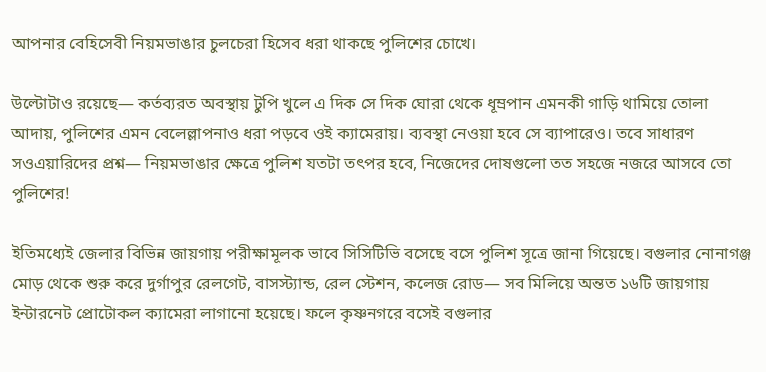আপনার বেহিসেবী নিয়মভাঙার চুলচেরা হিসেব ধরা থাকছে পুলিশের চোখে।

উল্টোটাও রয়েছে— কর্তব্যরত অবস্থায় টুপি খুলে এ দিক সে দিক ঘোরা থেকে ধূম্রপান এমনকী গাড়ি থামিয়ে তোলা আদায়, পুলিশের এমন বেলেল্লাপনাও ধরা পড়বে ওই ক্যামেরায়। ব্যবস্থা নেওয়া হবে সে ব্যাপারেও। তবে সাধারণ সওএয়ারিদের প্রশ্ন— নিয়মভাঙার ক্ষেত্রে পুলিশ যতটা তৎপর হবে, নিজেদের দোষগুলো তত সহজে নজরে আসবে তো পুলিশের!

ইতিমধ্যেই জেলার বিভিন্ন জায়গায় পরীক্ষামূলক ভাবে সিসিটিভি বসেছে বসে পুলিশ সূত্রে জানা গিয়েছে। বগুলার নোনাগঞ্জ মোড় থেকে শুরু করে দুর্গাপুর রেলগেট, বাসস্ট্যান্ড, রেল স্টেশন, কলেজ রোড— সব মিলিয়ে অন্তত ১৬টি জায়গায় ইন্টারনেট প্রোটোকল ক্যামেরা লাগানো হয়েছে। ফলে কৃষ্ণনগরে বসেই বগুলার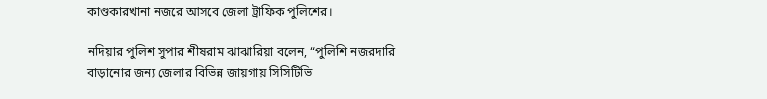কাণ্ডকারখানা নজরে আসবে জেলা ট্রাফিক পুলিশের।

নদিয়ার পুলিশ সুপার শীষরাম ঝাঝারিয়া বলেন, “পুলিশি নজরদারি বাড়ানোর জন্য জেলার বিভিন্ন জায়গায় সিসিটিভি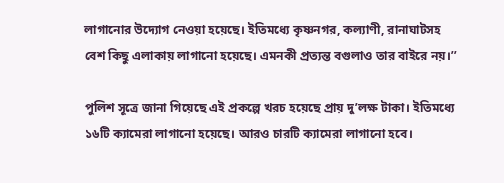লাগানোর উদ্যোগ নেওয়া হয়েছে। ইতিমধ্যে কৃষ্ণনগর, কল্যাণী, রানাঘাটসহ বেশ কিছু এলাকায় লাগানো হয়েছে। এমনকী প্রত্যন্ত বগুলাও তার বাইরে নয়।’’

পুলিশ সূত্রে জানা গিয়েছে এই প্রকল্পে খরচ হয়েছে প্রায় দু’লক্ষ টাকা। ইতিমধ্যে ১৬টি ক্যামেরা লাগানো হয়েছে। আরও চারটি ক্যামেরা লাগানো হবে।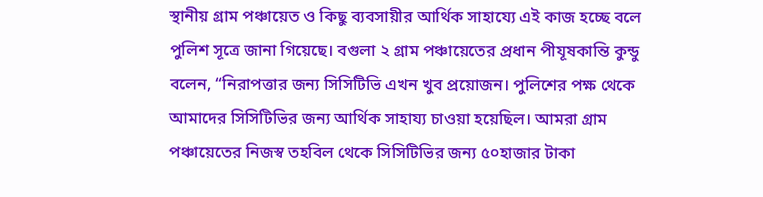স্থানীয় গ্রাম পঞ্চায়েত ও কিছু ব্যবসায়ীর আর্থিক সাহায্যে এই কাজ হচ্ছে বলে পুলিশ সূত্রে জানা গিয়েছে। বগুলা ২ গ্রাম পঞ্চায়েতের প্রধান পীযূষকান্তি কুন্ডু বলেন, “নিরাপত্তার জন্য সিসিটিভি এখন খুব প্রয়োজন। পুলিশের পক্ষ থেকে আমাদের সিসিটিভির জন্য আর্থিক সাহায্য চাওয়া হয়েছিল। আমরা গ্রাম পঞ্চায়েতের নিজস্ব তহবিল থেকে সিসিটিভির জন্য ৫০হাজার টাকা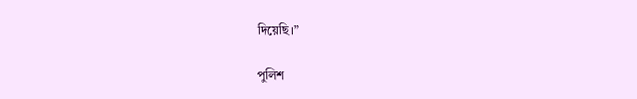দিয়েছি।”

পুলিশ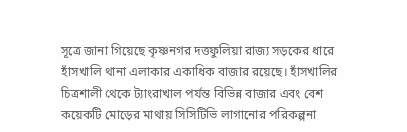সূত্রে জানা গিয়েছে কৃষ্ণনগর দত্তফুলিয়া রাজ্য সড়কের ধারে হাঁসখালি থানা এলাকার একাধিক বাজার রয়েছে। হাঁসখালির চিত্রশালী থেকে ট্যাংরাখাল পর্যন্ত বিভিন্ন বাজার এবং বেশ কয়েকটি মোড়ের মাথায় সিসিটিভি লাগানোর পরিকল্পনা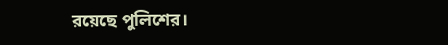রয়েছে পুলিশের।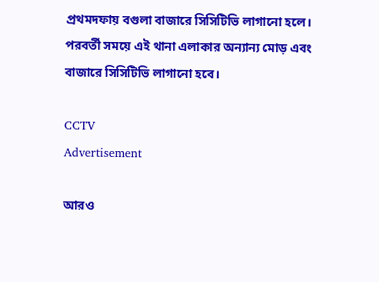প্রথমদফায় বগুলা বাজারে সিসিটিভি লাগানো হলে। পরবর্তী সময়ে এই থানা এলাকার অন্যান্য মোড় এবং বাজারে সিসিটিভি লাগানো হবে।

CCTV
Advertisement

আরও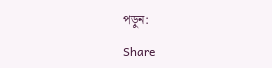পড়ুন:

Share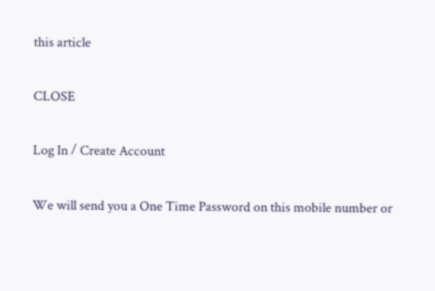this article

CLOSE

Log In / Create Account

We will send you a One Time Password on this mobile number or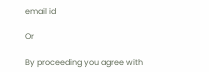email id

Or

By proceeding you agree with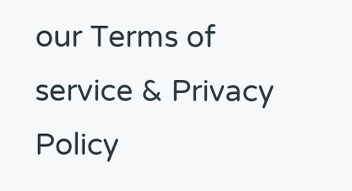our Terms of service & Privacy Policy